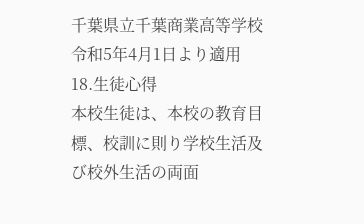千葉県立千葉商業高等学校
令和5年4月1日より適用
18.生徒心得
本校生徒は、本校の教育目標、校訓に則り学校生活及び校外生活の両面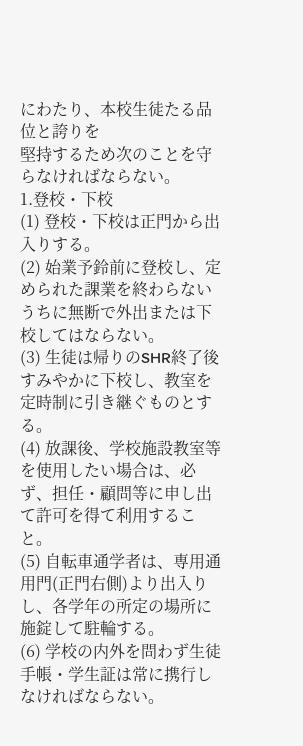にわたり、本校生徒たる品位と誇りを
堅持するため次のことを守らなければならない。
1.登校・下校
(1) 登校・下校は正門から出入りする。
(2) 始業予鈴前に登校し、定められた課業を終わらないうちに無断で外出または下校してはならない。
(3) 生徒は帰りのSHR終了後すみやかに下校し、教室を定時制に引き継ぐものとする。
(4) 放課後、学校施設教室等を使用したい場合は、必ず、担任・顧問等に申し出て許可を得て利用すること。
(5) 自転車通学者は、専用通用門(正門右側)より出入りし、各学年の所定の場所に施錠して駐輪する。
(6) 学校の内外を問わず生徒手帳・学生証は常に携行しなければならない。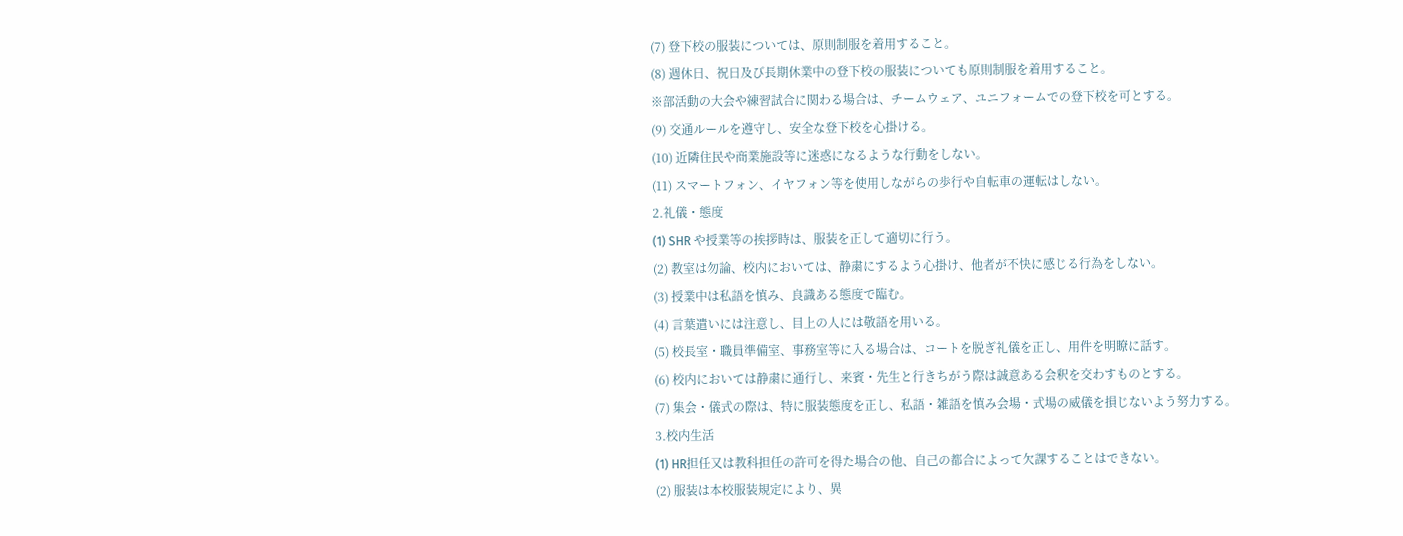(7) 登下校の服装については、原則制服を着用すること。
(8) 週休日、祝日及び長期休業中の登下校の服装についても原則制服を着用すること。
※部活動の大会や練習試合に関わる場合は、チームウェア、ユニフォームでの登下校を可とする。
(9) 交通ルールを遵守し、安全な登下校を心掛ける。
(10) 近隣住民や商業施設等に迷惑になるような行動をしない。
(11) スマートフォン、イヤフォン等を使用しながらの歩行や自転車の運転はしない。
2.礼儀・態度
(1) SHR や授業等の挨拶時は、服装を正して適切に行う。
(2) 教室は勿論、校内においては、静粛にするよう心掛け、他者が不快に感じる行為をしない。
(3) 授業中は私語を慎み、良識ある態度で臨む。
(4) 言葉遣いには注意し、目上の人には敬語を用いる。
(5) 校長室・職員準備室、事務室等に入る場合は、コートを脱ぎ礼儀を正し、用件を明瞭に話す。
(6) 校内においては静粛に通行し、来賓・先生と行きちがう際は誠意ある会釈を交わすものとする。
(7) 集会・儀式の際は、特に服装態度を正し、私語・雑語を慎み会場・式場の威儀を損じないよう努力する。
3.校内生活
(1) HR担任又は教科担任の許可を得た場合の他、自己の都合によって欠課することはできない。
(2) 服装は本校服装規定により、異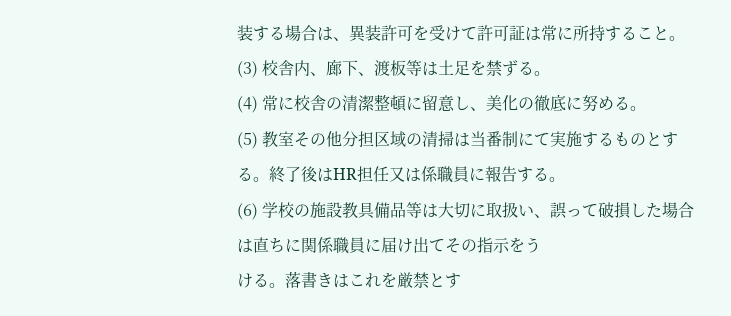装する場合は、異装許可を受けて許可証は常に所持すること。
(3) 校舎内、廊下、渡板等は土足を禁ずる。
(4) 常に校舎の清潔整頓に留意し、美化の徹底に努める。
(5) 教室その他分担区域の清掃は当番制にて実施するものとする。終了後はHR担任又は係職員に報告する。
(6) 学校の施設教具備品等は大切に取扱い、誤って破損した場合は直ちに関係職員に届け出てその指示をう
ける。落書きはこれを厳禁とす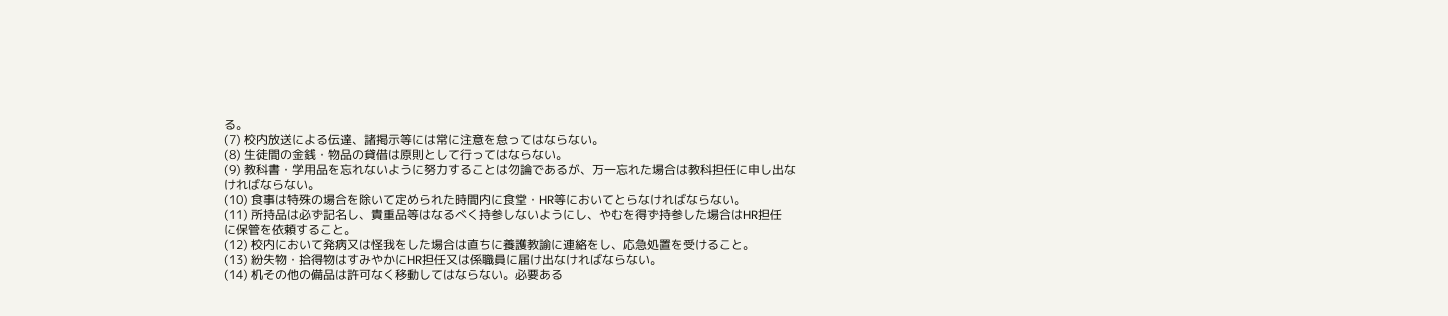る。
(7) 校内放送による伝達、諸掲示等には常に注意を怠ってはならない。
(8) 生徒間の金銭・物品の貸借は原則として行ってはならない。
(9) 教科書・学用品を忘れないように努力することは勿論であるが、万一忘れた場合は教科担任に申し出な
ければならない。
(10) 食事は特殊の場合を除いて定められた時間内に食堂・HR等においてとらなければならない。
(11) 所持品は必ず記名し、貴重品等はなるべく持参しないようにし、やむを得ず持参した場合はHR担任
に保管を依頼すること。
(12) 校内において発病又は怪我をした場合は直ちに養護教諭に連絡をし、応急処置を受けること。
(13) 紛失物・拾得物はすみやかにHR担任又は係職員に届け出なければならない。
(14) 机その他の備品は許可なく移動してはならない。必要ある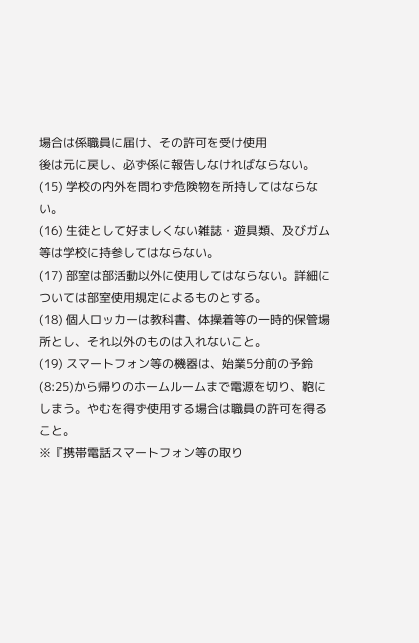場合は係職員に届け、その許可を受け使用
後は元に戻し、必ず係に報告しなければならない。
(15) 学校の内外を問わず危険物を所持してはならない。
(16) 生徒として好ましくない雑誌・遊具類、及びガム等は学校に持参してはならない。
(17) 部室は部活動以外に使用してはならない。詳細については部室使用規定によるものとする。
(18) 個人ロッカーは教科書、体操着等の一時的保管場所とし、それ以外のものは入れないこと。
(19) スマートフォン等の機器は、始業5分前の予鈴(8:25)から帰りのホームルームまで電源を切り、鞄にしまう。やむを得ず使用する場合は職員の許可を得ること。
※『携帯電話スマートフォン等の取り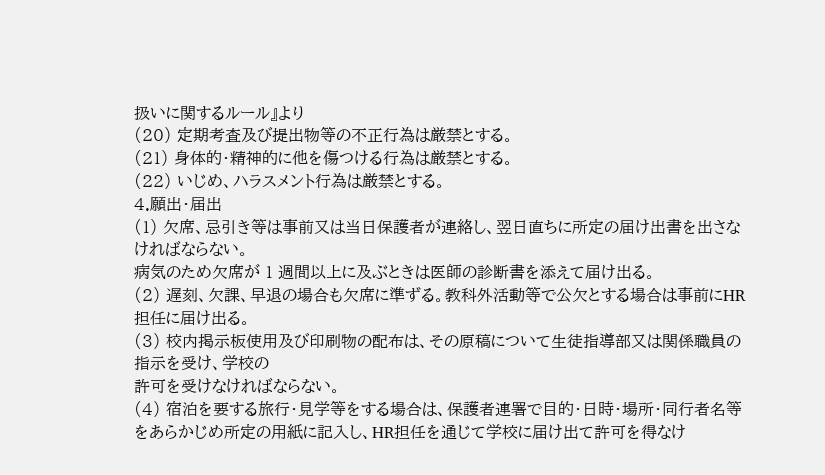扱いに関するルール』より
(20) 定期考査及び提出物等の不正行為は厳禁とする。
(21) 身体的・精神的に他を傷つける行為は厳禁とする。
(22) いじめ、ハラスメント行為は厳禁とする。
4.願出・届出
(1) 欠席、忌引き等は事前又は当日保護者が連絡し、翌日直ちに所定の届け出書を出さなければならない。
病気のため欠席が 1 週間以上に及ぶときは医師の診断書を添えて届け出る。
(2) 遅刻、欠課、早退の場合も欠席に準ずる。教科外活動等で公欠とする場合は事前にHR担任に届け出る。
(3) 校内掲示板使用及び印刷物の配布は、その原稿について生徒指導部又は関係職員の指示を受け、学校の
許可を受けなければならない。
(4) 宿泊を要する旅行・見学等をする場合は、保護者連署で目的・日時・場所・同行者名等をあらかじめ所定の用紙に記入し、HR担任を通じて学校に届け出て許可を得なけ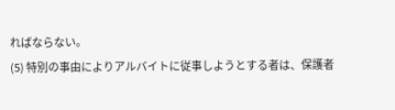ればならない。
(5) 特別の事由によりアルバイトに従事しようとする者は、保護者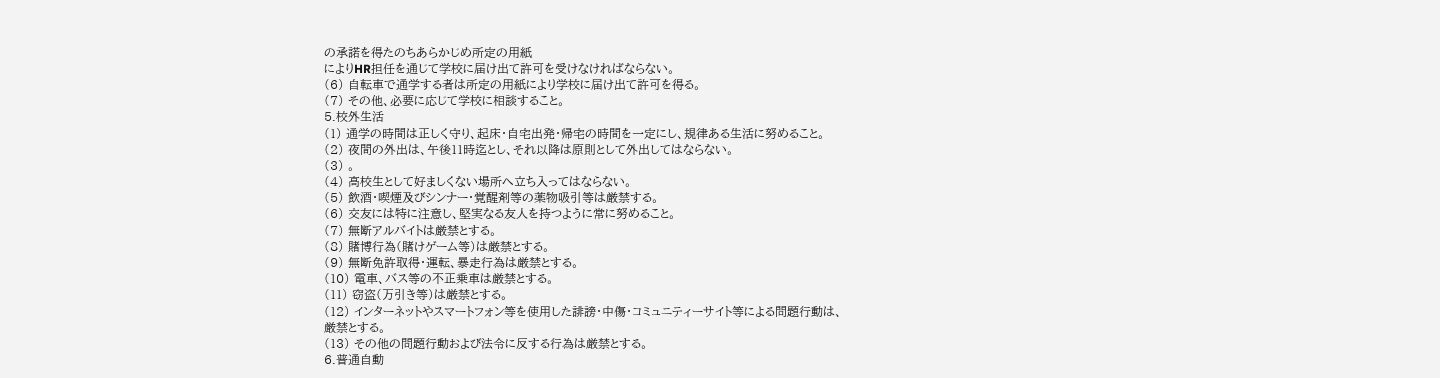の承諾を得たのちあらかじめ所定の用紙
によりHR担任を通じて学校に届け出て許可を受けなければならない。
(6) 自転車で通学する者は所定の用紙により学校に届け出て許可を得る。
(7) その他、必要に応じて学校に相談すること。
5.校外生活
(1) 通学の時間は正しく守り、起床・自宅出発・帰宅の時間を一定にし、規律ある生活に努めること。
(2) 夜間の外出は、午後11時迄とし、それ以降は原則として外出してはならない。
(3) 。
(4) 高校生として好ましくない場所へ立ち入ってはならない。
(5) 飲酒・喫煙及びシンナー・覚醒剤等の薬物吸引等は厳禁する。
(6) 交友には特に注意し、堅実なる友人を持つように常に努めること。
(7) 無断アルバイトは厳禁とする。
(8) 賭博行為(賭けゲーム等)は厳禁とする。
(9) 無断免許取得・運転、暴走行為は厳禁とする。
(10) 電車、バス等の不正乗車は厳禁とする。
(11) 窃盗(万引き等)は厳禁とする。
(12) インターネットやスマートフォン等を使用した誹謗・中傷・コミュニティーサイト等による問題行動は、
厳禁とする。
(13) その他の問題行動および法令に反する行為は厳禁とする。
6.普通自動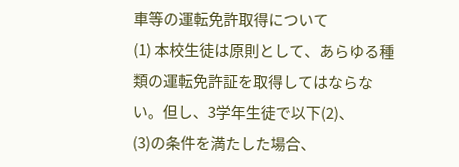車等の運転免許取得について
(1) 本校生徒は原則として、あらゆる種類の運転免許証を取得してはならない。但し、3学年生徒で以下(2)、
(3)の条件を満たした場合、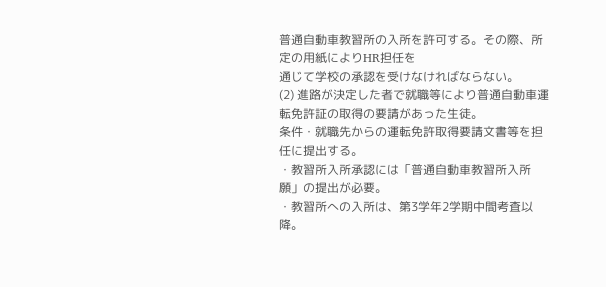普通自動車教習所の入所を許可する。その際、所定の用紙によりHR担任を
通じて学校の承認を受けなければならない。
(2) 進路が決定した者で就職等により普通自動車運転免許証の取得の要請があった生徒。
条件・就職先からの運転免許取得要請文書等を担任に提出する。
・教習所入所承認には「普通自動車教習所入所願」の提出が必要。
・教習所への入所は、第3学年2学期中間考査以降。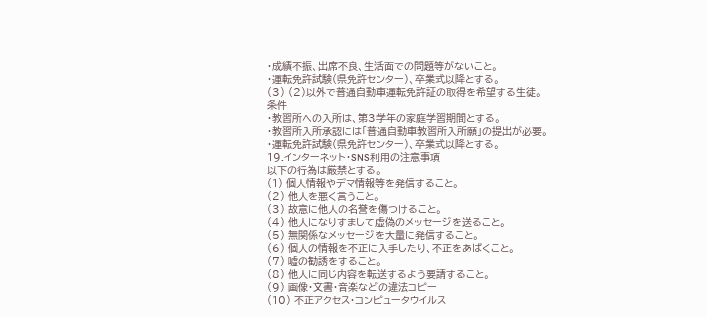・成績不振、出席不良、生活面での問題等がないこと。
・運転免許試験(県免許センター)、卒業式以降とする。
(3) (2)以外で普通自動車運転免許証の取得を希望する生徒。
条件
・教習所への入所は、第3学年の家庭学習期間とする。
・教習所入所承認には「普通自動車教習所入所願」の提出が必要。
・運転免許試験(県免許センター)、卒業式以降とする。
19.インターネット・SNS利用の注意事項
以下の行為は厳禁とする。
(1) 個人情報やデマ情報等を発信すること。
(2) 他人を悪く言うこと。
(3) 故意に他人の名誉を傷つけること。
(4) 他人になりすまして虚偽のメッセージを送ること。
(5) 無関係なメッセージを大量に発信すること。
(6) 個人の情報を不正に入手したり、不正をあばくこと。
(7) 嘘の勧誘をすること。
(8) 他人に同じ内容を転送するよう要請すること。
(9) 画像・文書・音楽などの違法コピー
(10) 不正アクセス・コンピュータウイルス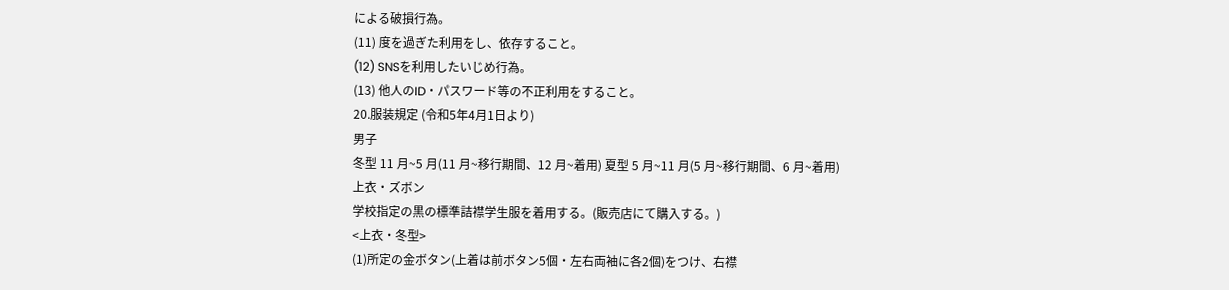による破損行為。
(11) 度を過ぎた利用をし、依存すること。
(12) SNSを利用したいじめ行為。
(13) 他人のID・パスワード等の不正利用をすること。
20.服装規定 (令和5年4月1日より)
男子
冬型 11 月~5 月(11 月~移行期間、12 月~着用) 夏型 5 月~11 月(5 月~移行期間、6 月~着用)
上衣・ズボン
学校指定の黒の標準詰襟学生服を着用する。(販売店にて購入する。)
<上衣・冬型>
(1)所定の金ボタン(上着は前ボタン5個・左右両袖に各2個)をつけ、右襟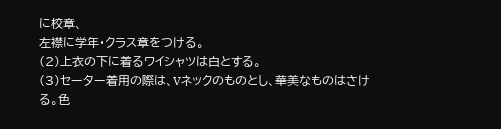に校章、
左襟に学年・クラス章をつける。
(2)上衣の下に着るワイシャツは白とする。
(3)セーター着用の際は、Vネックのものとし、華美なものはさける。色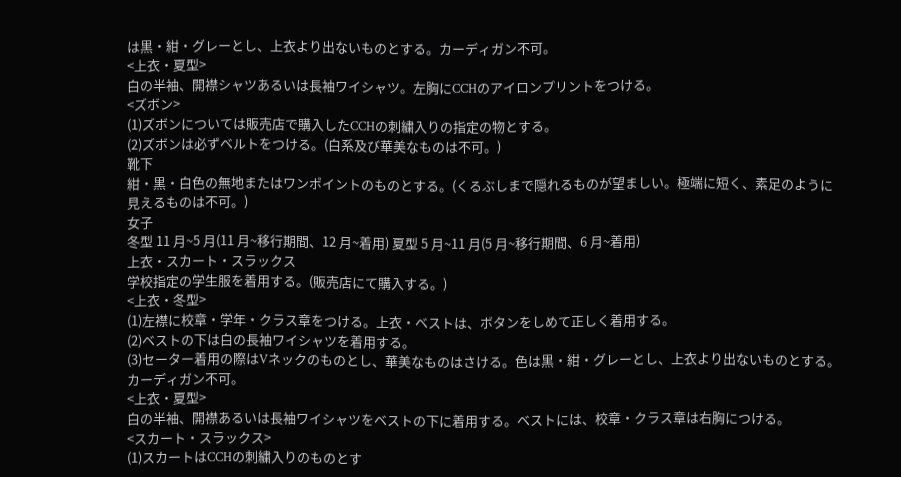は黒・紺・グレーとし、上衣より出ないものとする。カーディガン不可。
<上衣・夏型>
白の半袖、開襟シャツあるいは長袖ワイシャツ。左胸にCCHのアイロンプリントをつける。
<ズボン>
(1)ズボンについては販売店で購入したCCHの刺繍入りの指定の物とする。
(2)ズボンは必ずベルトをつける。(白系及び華美なものは不可。)
靴下
紺・黒・白色の無地またはワンポイントのものとする。(くるぶしまで隠れるものが望ましい。極端に短く、素足のように見えるものは不可。)
女子
冬型 11 月~5 月(11 月~移行期間、12 月~着用) 夏型 5 月~11 月(5 月~移行期間、6 月~着用)
上衣・スカート・スラックス
学校指定の学生服を着用する。(販売店にて購入する。)
<上衣・冬型>
(1)左襟に校章・学年・クラス章をつける。上衣・ベストは、ボタンをしめて正しく着用する。
(2)ベストの下は白の長袖ワイシャツを着用する。
(3)セーター着用の際はVネックのものとし、華美なものはさける。色は黒・紺・グレーとし、上衣より出ないものとする。カーディガン不可。
<上衣・夏型>
白の半袖、開襟あるいは長袖ワイシャツをベストの下に着用する。ベストには、校章・クラス章は右胸につける。
<スカート・スラックス>
(1)スカートはCCHの刺繍入りのものとす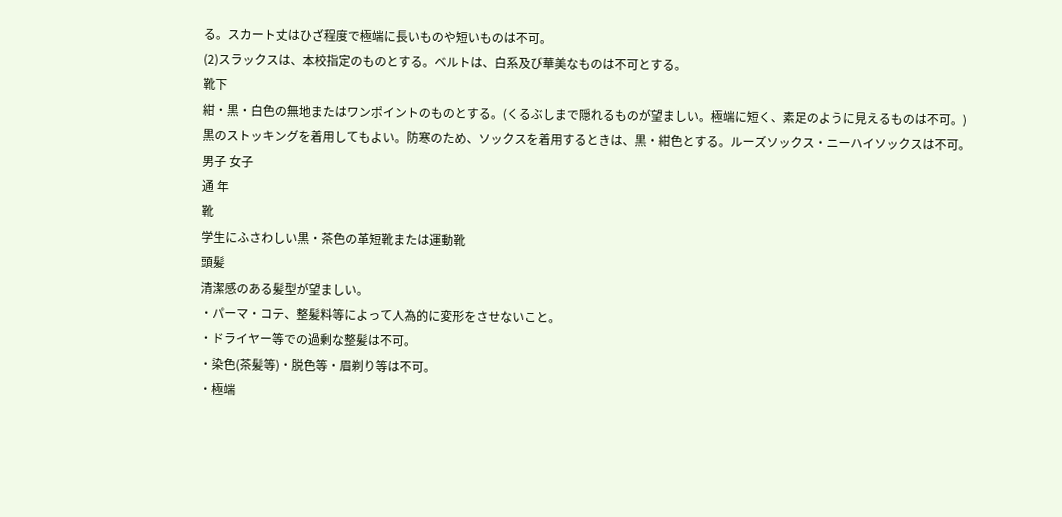る。スカート丈はひざ程度で極端に長いものや短いものは不可。
(2)スラックスは、本校指定のものとする。ベルトは、白系及び華美なものは不可とする。
靴下
紺・黒・白色の無地またはワンポイントのものとする。(くるぶしまで隠れるものが望ましい。極端に短く、素足のように見えるものは不可。)
黒のストッキングを着用してもよい。防寒のため、ソックスを着用するときは、黒・紺色とする。ルーズソックス・ニーハイソックスは不可。
男子 女子
通 年
靴
学生にふさわしい黒・茶色の革短靴または運動靴
頭髪
清潔感のある髪型が望ましい。
・パーマ・コテ、整髪料等によって人為的に変形をさせないこと。
・ドライヤー等での過剰な整髪は不可。
・染色(茶髪等)・脱色等・眉剃り等は不可。
・極端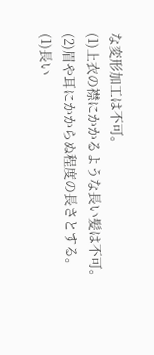な変形加工は不可。
(1)上衣の襟にかかるような長い髪は不可。
(2)眉や耳にかからぬ程度の長さとする。
(1)長い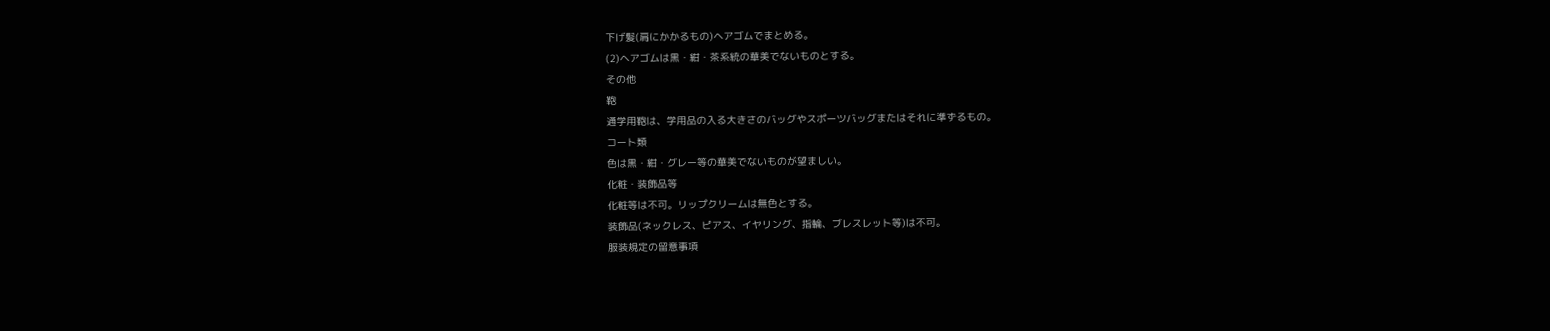下げ髪(肩にかかるもの)ヘアゴムでまとめる。
(2)ヘアゴムは黒・紺・茶系統の華美でないものとする。
その他
鞄
通学用鞄は、学用品の入る大きさのバッグやスポーツバッグまたはそれに準ずるもの。
コート類
色は黒・紺・グレー等の華美でないものが望ましい。
化粧・装飾品等
化粧等は不可。リップクリームは無色とする。
装飾品(ネックレス、ピアス、イヤリング、指輪、ブレスレット等)は不可。
服装規定の留意事項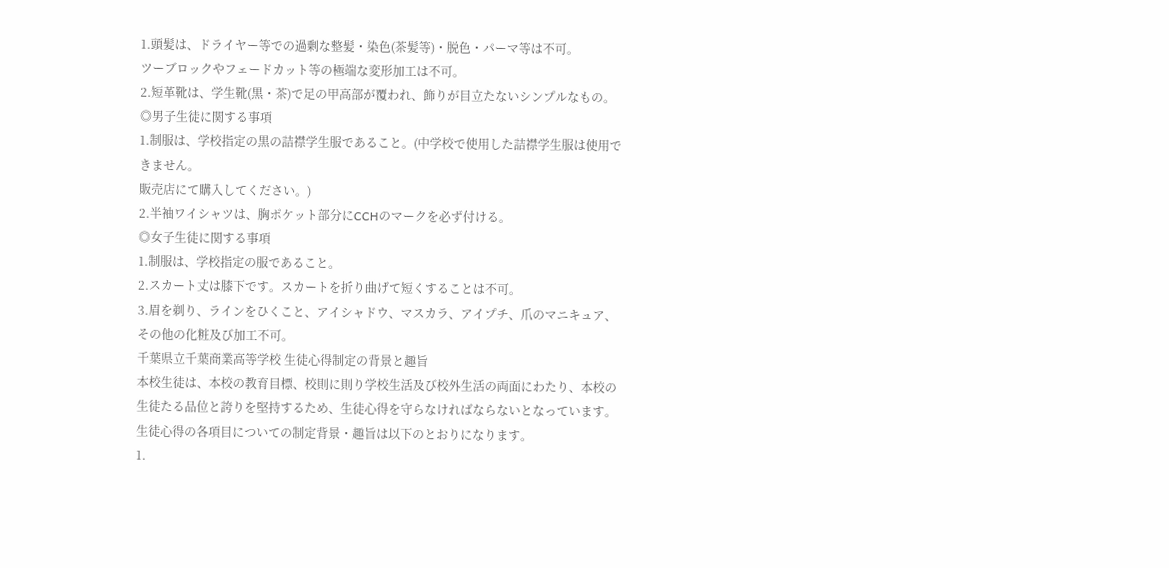1.頭髪は、ドライヤー等での過剰な整髪・染色(茶髪等)・脱色・パーマ等は不可。
ツーブロックやフェードカット等の極端な変形加工は不可。
2.短革靴は、学生靴(黒・茶)で足の甲高部が覆われ、飾りが目立たないシンプルなもの。
◎男子生徒に関する事項
1.制服は、学校指定の黒の詰襟学生服であること。(中学校で使用した詰襟学生服は使用できません。
販売店にて購入してください。)
2.半袖ワイシャツは、胸ポケット部分にCCHのマークを必ず付ける。
◎女子生徒に関する事項
1.制服は、学校指定の服であること。
2.スカート丈は膝下です。スカートを折り曲げて短くすることは不可。
3.眉を剃り、ラインをひくこと、アイシャドウ、マスカラ、アイプチ、爪のマニキュア、その他の化粧及び加工不可。
千葉県立千葉商業高等学校 生徒心得制定の背景と趣旨
本校生徒は、本校の教育目標、校則に則り学校生活及び校外生活の両面にわたり、本校の生徒たる品位と誇りを堅持するため、生徒心得を守らなければならないとなっています。
生徒心得の各項目についての制定背景・趣旨は以下のとおりになります。
1.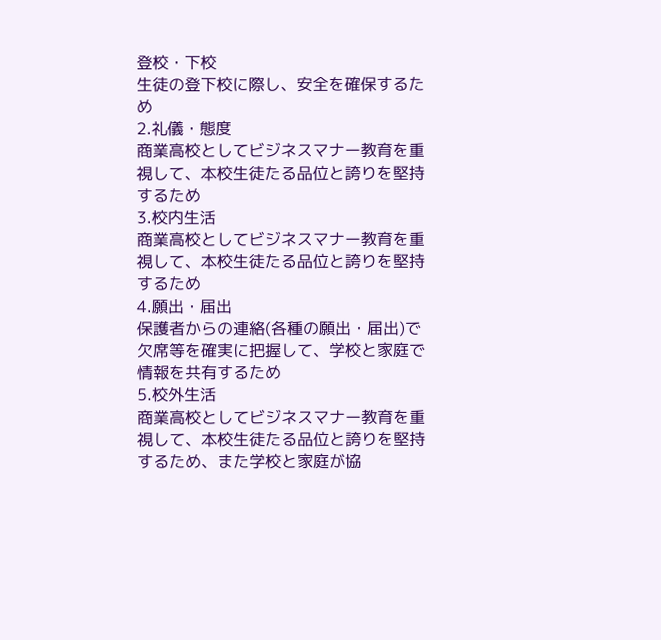登校・下校
生徒の登下校に際し、安全を確保するため
2.礼儀・態度
商業高校としてビジネスマナー教育を重視して、本校生徒たる品位と誇りを堅持するため
3.校内生活
商業高校としてビジネスマナー教育を重視して、本校生徒たる品位と誇りを堅持するため
4.願出・届出
保護者からの連絡(各種の願出・届出)で欠席等を確実に把握して、学校と家庭で情報を共有するため
5.校外生活
商業高校としてビジネスマナー教育を重視して、本校生徒たる品位と誇りを堅持するため、また学校と家庭が協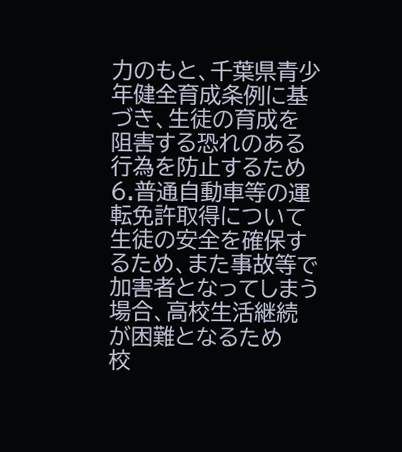力のもと、千葉県青少年健全育成条例に基づき、生徒の育成を阻害する恐れのある行為を防止するため
6.普通自動車等の運転免許取得について
生徒の安全を確保するため、また事故等で加害者となってしまう場合、高校生活継続が困難となるため
校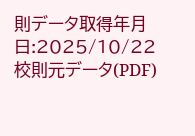則データ取得年月日:2025/10/22
校則元データ(PDF)